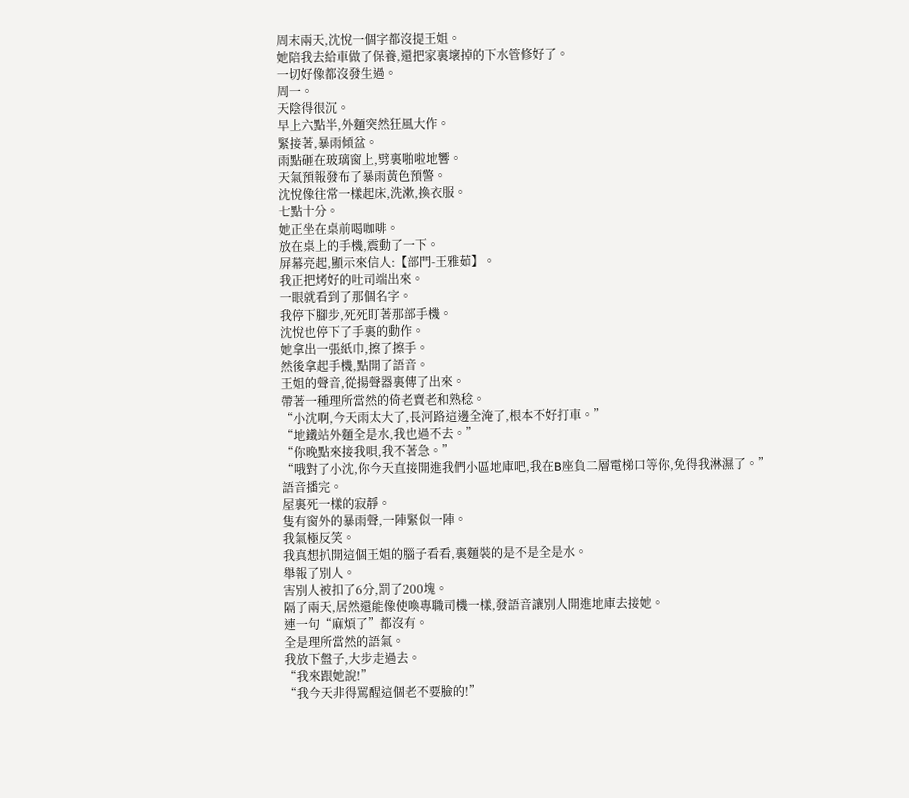周末兩天,沈悅一個字都沒提王姐。
她陪我去給車做了保養,還把家裏壞掉的下水管修好了。
一切好像都沒發生過。
周一。
天陰得很沉。
早上六點半,外麵突然狂風大作。
緊接著,暴雨傾盆。
雨點砸在玻璃窗上,劈裏啪啦地響。
天氣預報發布了暴雨黃色預警。
沈悅像往常一樣起床,洗漱,換衣服。
七點十分。
她正坐在桌前喝咖啡。
放在桌上的手機,震動了一下。
屏幕亮起,顯示來信人:【部門-王雅茹】。
我正把烤好的吐司端出來。
一眼就看到了那個名字。
我停下腳步,死死盯著那部手機。
沈悅也停下了手裏的動作。
她拿出一張紙巾,擦了擦手。
然後拿起手機,點開了語音。
王姐的聲音,從揚聲器裏傳了出來。
帶著一種理所當然的倚老賣老和熟稔。
“小沈啊,今天雨太大了,長河路這邊全淹了,根本不好打車。”
“地鐵站外麵全是水,我也過不去。”
“你晚點來接我唄,我不著急。”
“哦對了小沈,你今天直接開進我們小區地庫吧,我在B座負二層電梯口等你,免得我淋濕了。”
語音播完。
屋裏死一樣的寂靜。
隻有窗外的暴雨聲,一陣緊似一陣。
我氣極反笑。
我真想扒開這個王姐的腦子看看,裏麵裝的是不是全是水。
舉報了別人。
害別人被扣了6分,罰了200塊。
隔了兩天,居然還能像使喚專職司機一樣,發語音讓別人開進地庫去接她。
連一句“麻煩了”都沒有。
全是理所當然的語氣。
我放下盤子,大步走過去。
“我來跟她說!”
“我今天非得罵醒這個老不要臉的!”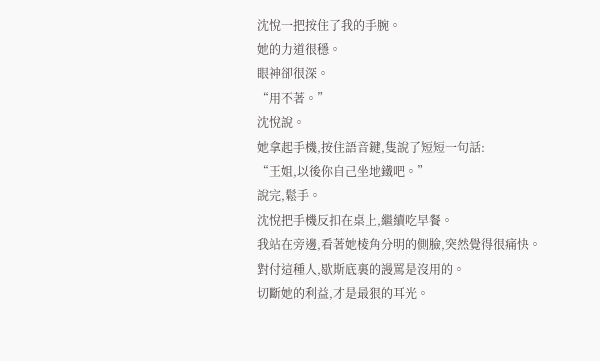沈悅一把按住了我的手腕。
她的力道很穩。
眼神卻很深。
“用不著。”
沈悅說。
她拿起手機,按住語音鍵,隻說了短短一句話:
“王姐,以後你自己坐地鐵吧。”
說完,鬆手。
沈悅把手機反扣在桌上,繼續吃早餐。
我站在旁邊,看著她棱角分明的側臉,突然覺得很痛快。
對付這種人,歇斯底裏的謾罵是沒用的。
切斷她的利益,才是最狠的耳光。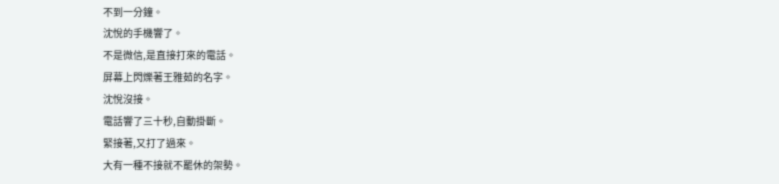不到一分鐘。
沈悅的手機響了。
不是微信,是直接打來的電話。
屏幕上閃爍著王雅茹的名字。
沈悅沒接。
電話響了三十秒,自動掛斷。
緊接著,又打了過來。
大有一種不接就不罷休的架勢。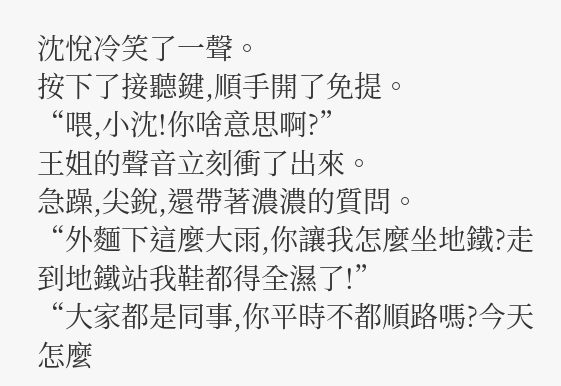沈悅冷笑了一聲。
按下了接聽鍵,順手開了免提。
“喂,小沈!你啥意思啊?”
王姐的聲音立刻衝了出來。
急躁,尖銳,還帶著濃濃的質問。
“外麵下這麼大雨,你讓我怎麼坐地鐵?走到地鐵站我鞋都得全濕了!”
“大家都是同事,你平時不都順路嗎?今天怎麼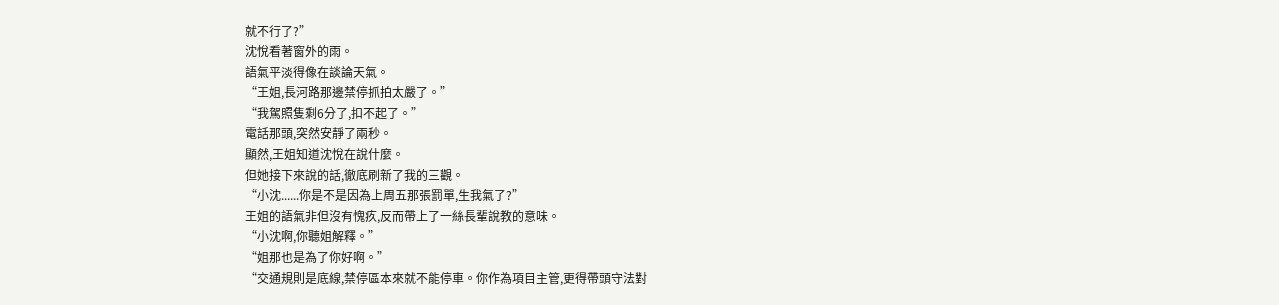就不行了?”
沈悅看著窗外的雨。
語氣平淡得像在談論天氣。
“王姐,長河路那邊禁停抓拍太嚴了。”
“我駕照隻剩6分了,扣不起了。”
電話那頭,突然安靜了兩秒。
顯然,王姐知道沈悅在說什麼。
但她接下來說的話,徹底刷新了我的三觀。
“小沈......你是不是因為上周五那張罰單,生我氣了?”
王姐的語氣非但沒有愧疚,反而帶上了一絲長輩說教的意味。
“小沈啊,你聽姐解釋。”
“姐那也是為了你好啊。”
“交通規則是底線,禁停區本來就不能停車。你作為項目主管,更得帶頭守法對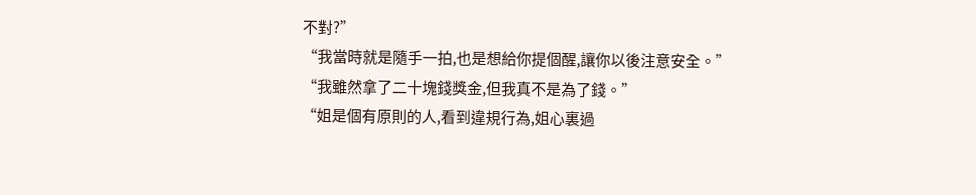不對?”
“我當時就是隨手一拍,也是想給你提個醒,讓你以後注意安全。”
“我雖然拿了二十塊錢獎金,但我真不是為了錢。”
“姐是個有原則的人,看到違規行為,姐心裏過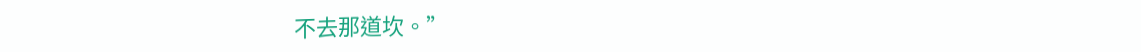不去那道坎。”